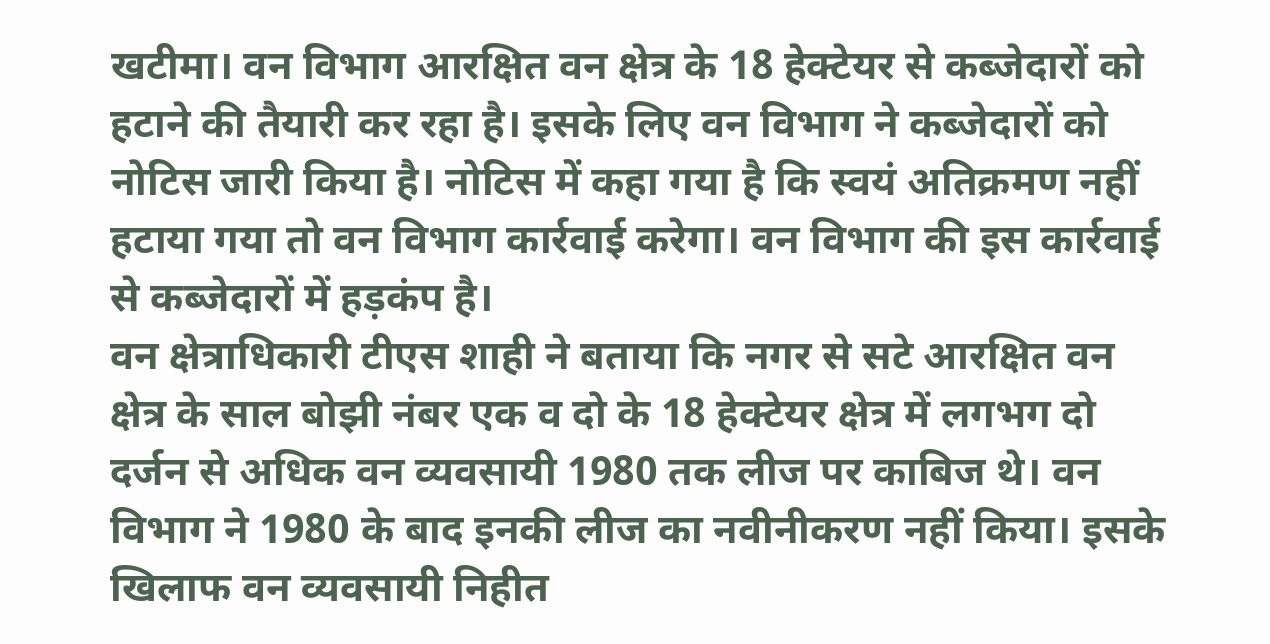खटीमा। वन विभाग आरक्षित वन क्षेत्र के 18 हेक्टेयर से कब्जेदारों को हटाने की तैयारी कर रहा है। इसके लिए वन विभाग ने कब्जेदारों को नोटिस जारी किया है। नोटिस में कहा गया है कि स्वयं अतिक्रमण नहीं हटाया गया तो वन विभाग कार्रवाई करेगा। वन विभाग की इस कार्रवाई से कब्जेदारों में हड़कंप है।
वन क्षेत्राधिकारी टीएस शाही ने बताया कि नगर से सटे आरक्षित वन क्षेत्र के साल बोझी नंबर एक व दो के 18 हेक्टेयर क्षेत्र में लगभग दो दर्जन से अधिक वन व्यवसायी 1980 तक लीज पर काबिज थे। वन विभाग ने 1980 के बाद इनकी लीज का नवीनीकरण नहीं किया। इसके खिलाफ वन व्यवसायी निहीत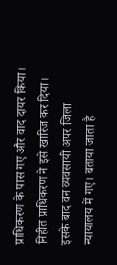प्राधिकरण के पास गए और वाद दायर किया। निहीत प्राधिकरण ने इसे खारिज कर दिया। इसके बाद वन व्यवसायी अपर जिला न्यायालय में गए। बताया जाता है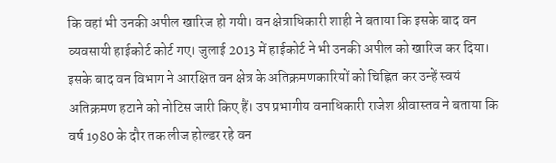कि वहां भी उनकी अपील खारिज हो गयी। वन क्षेत्राधिकारी शाही ने बताया कि इसके बाद वन व्यवसायी हाईकोर्ट कोर्ट गए। जुलाई 2013 में हाईकोर्ट ने भी उनकी अपील को खारिज कर दिया। इसके बाद वन विभाग ने आरक्षित वन क्षेत्र के अतिक्रमणकारियों को चिह्नित कर उन्हें स्वयं अतिक्रमण हटाने को नोटिस जारी किए हैं। उप प्रभागीय वनाधिकारी राजेश श्रीवास्तव ने बताया कि वर्ष 1980 के दौर तक लीज होल्डर रहे वन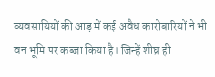व्यवसायियों की आड़ में कई अवैध कारोबारियों ने भी वन भूमि पर कब्जा किया है। जिन्हें शीघ्र ही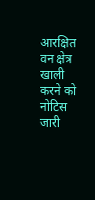आरक्षित वन क्षेत्र खाली करने को नोटिस जारी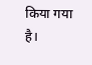किया गया है।